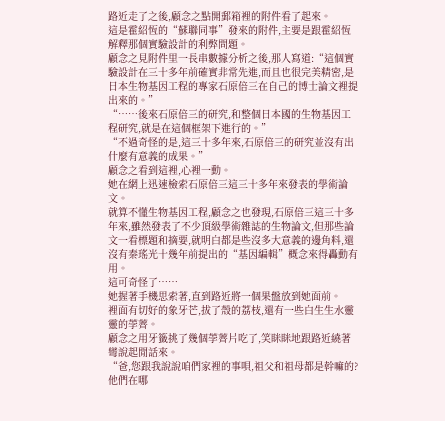路近走了之後,顧念之點開郵箱裡的附件看了起來。
這是霍紹恆的“蘇聯同事”發來的附件,主要是跟霍紹恆解釋那個實驗設計的利弊問題。
顧念之見附件里一長串數據分析之後,那人寫道:“這個實驗設計在三十多年前確實非常先進,而且也很完美精密,是日本生物基因工程的專家石原倍三在自己的博士論文裡提出來的。”
“……後來石原倍三的研究,和整個日本國的生物基因工程研究,就是在這個框架下進行的。”
“不過奇怪的是,這三十多年來,石原倍三的研究並沒有出什麼有意義的成果。”
顧念之看到這裡,心裡一動。
她在網上迅速檢索石原倍三這三十多年來發表的學術論文。
就算不懂生物基因工程,顧念之也發現,石原倍三這三十多年來,雖然發表了不少頂級學術雜誌的生物論文,但那些論文一看標題和摘要,就明白都是些沒多大意義的邊角料,還沒有秦瑤光十幾年前提出的“基因編輯”概念來得轟動有用。
這可奇怪了……
她握著手機思索著,直到路近將一個果盤放到她面前。
裡面有切好的象牙芒,拔了殼的荔枝,還有一些白生生水靈靈的荸薺。
顧念之用牙籤挑了幾個荸薺片吃了,笑眯眯地跟路近繞著彎說起閒話來。
“爸,您跟我說說咱們家裡的事唄,祖父和祖母都是幹嘛的?他們在哪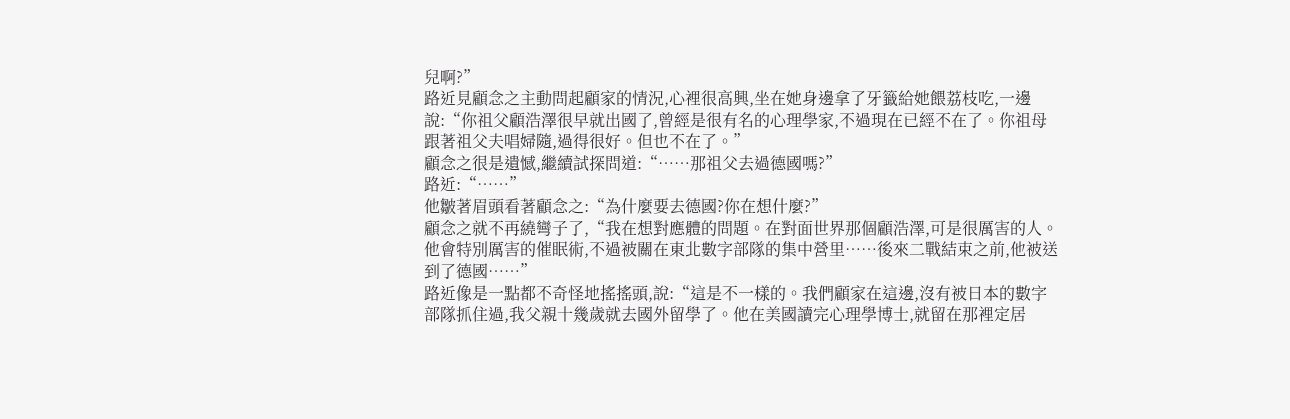兒啊?”
路近見顧念之主動問起顧家的情況,心裡很高興,坐在她身邊拿了牙籤給她餵荔枝吃,一邊說:“你祖父顧浩澤很早就出國了,曾經是很有名的心理學家,不過現在已經不在了。你祖母跟著祖父夫唱婦隨,過得很好。但也不在了。”
顧念之很是遺憾,繼續試探問道:“……那祖父去過德國嗎?”
路近:“……”
他皺著眉頭看著顧念之:“為什麼要去德國?你在想什麼?”
顧念之就不再繞彎子了,“我在想對應體的問題。在對面世界那個顧浩澤,可是很厲害的人。他會特別厲害的催眠術,不過被關在東北數字部隊的集中營里……後來二戰結束之前,他被送到了德國……”
路近像是一點都不奇怪地搖搖頭,說:“這是不一樣的。我們顧家在這邊,沒有被日本的數字部隊抓住過,我父親十幾歲就去國外留學了。他在美國讀完心理學博士,就留在那裡定居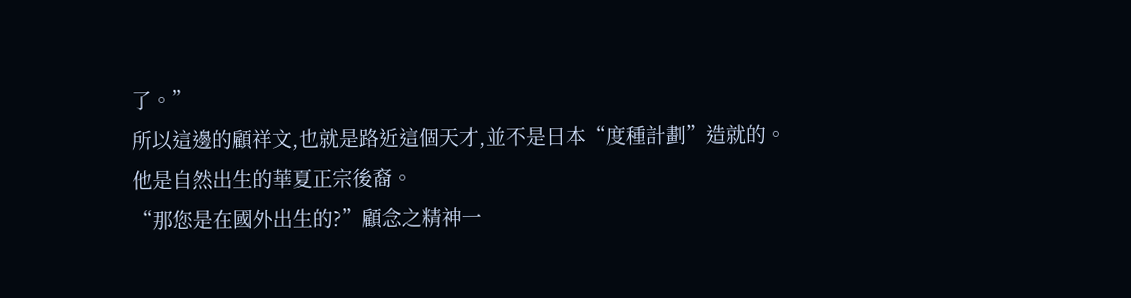了。”
所以這邊的顧祥文,也就是路近這個天才,並不是日本“度種計劃”造就的。
他是自然出生的華夏正宗後裔。
“那您是在國外出生的?”顧念之精神一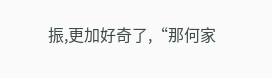振,更加好奇了,“那何家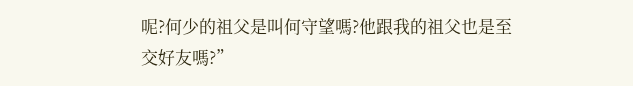呢?何少的祖父是叫何守望嗎?他跟我的祖父也是至交好友嗎?”